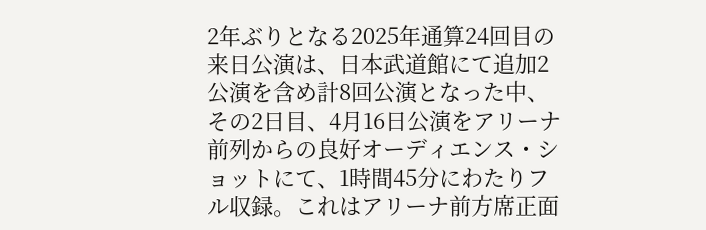2年ぶりとなる2025年通算24回目の来日公演は、日本武道館にて追加2公演を含め計8回公演となった中、その2日目、4月16日公演をアリーナ前列からの良好オーディエンス・ショットにて、1時間45分にわたりフル収録。これはアリーナ前方席正面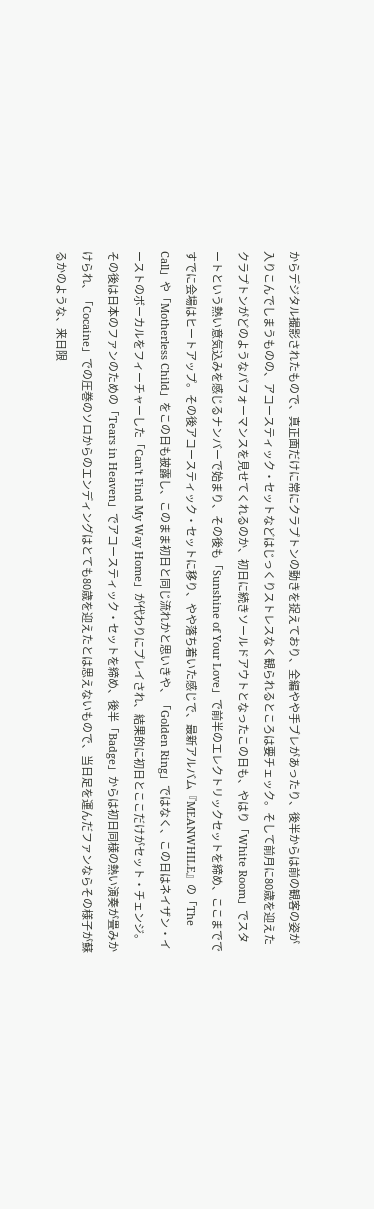からデジタル撮影されたもので、真正面だけに常にクラプトンの動きを捉えており、全編やや手ブレがあったり、後半からは前の観客の姿が入りこんでしまうものの、アコースティック・セットなどはじっくりストレスなく観られるところは要チェック。そして前月に80歳を迎えたクラプトンがどのようなパフォーマンスを見せてくれるのか、初日に続きソールドアウトとなったこの日も、やはり「White Room」でスタートという熱い意気込みを感じるナンバーで始まり、その後も「Sunshine of Your Love」で前半のエレクトリックセットを締め、ここまでですでに会場はヒートアップ。その後アコースティック・セットに移り、やや落ち着いた感じで、最新アルバム『MEANWHILE』の「The Call」や「Motherless Child」をこの日も披露し、このまま初日と同じ流れかと思いきや、「Golden Ring」ではなく、この日はネイザン・イーストのボーカルをフィーチャーした「Can't Find My Way Home」が代わりにプレイされ、結果的に初日とここだけがセット・チェンジ。その後は日本のファンのための「Tears in Heaven」でアコースティック・セットを締め、後半「Badge」からは初日同様の熱い演奏が畳みかけられ、「Cocaine」での圧巻のソロからのエンディングはとても80歳を迎えたとは思えないもので、当日足を運んだファンならその様子が蘇るかのような、来日限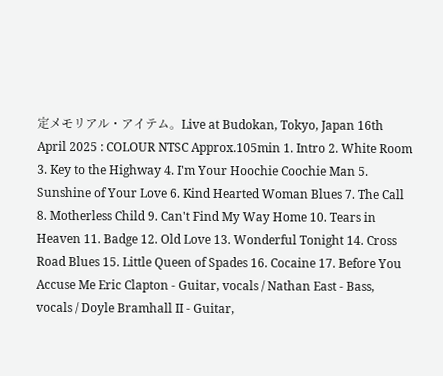定メモリアル・アイテム。Live at Budokan, Tokyo, Japan 16th April 2025 : COLOUR NTSC Approx.105min 1. Intro 2. White Room 3. Key to the Highway 4. I'm Your Hoochie Coochie Man 5. Sunshine of Your Love 6. Kind Hearted Woman Blues 7. The Call 8. Motherless Child 9. Can't Find My Way Home 10. Tears in Heaven 11. Badge 12. Old Love 13. Wonderful Tonight 14. Cross Road Blues 15. Little Queen of Spades 16. Cocaine 17. Before You Accuse Me Eric Clapton - Guitar, vocals / Nathan East - Bass, vocals / Doyle Bramhall II - Guitar,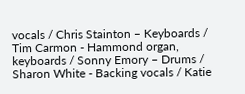vocals / Chris Stainton – Keyboards / Tim Carmon - Hammond organ, keyboards / Sonny Emory – Drums / Sharon White - Backing vocals / Katie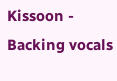Kissoon - Backing vocals